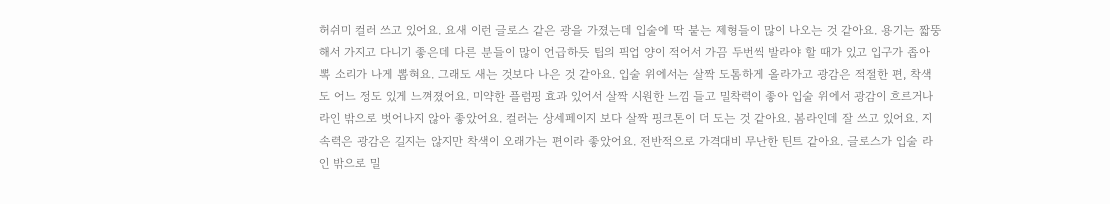허쉬미 컬러 쓰고 있어요. 요새 이런 글로스 같은 광을 가졌는데 입술에 딱 붙는 제형들이 많이 나오는 것 같아요. 용기는 짧뚱해서 가지고 다니기 좋은데 다른 분들이 많이 언급하듯 팁의 픽업 양이 적어서 가끔 두번씩 발라야 할 때가 있고 입구가 좁아 뽁 소리가 나게 뽑혀요. 그래도 새는 것보다 나은 것 같아요. 입술 위에서는 살짝 도톰하게 올라가고 광감은 적절한 편, 착색도 어느 정도 있게 느껴졌어요. 미약한 플럼핑 효과 있어서 살짝 시원한 느낌 들고 밀착력이 좋아 입술 위에서 광감이 흐르거나 라인 밖으로 벗어나지 않아 좋았어요. 컬러는 상세페이지 보다 살짝 핑크톤이 더 도는 것 같아요. 봄라인데 잘 쓰고 있어요. 지속력은 광감은 길지는 않지만 착색이 오래가는 편이라 좋았어요. 전반적으로 가격대비 무난한 틴트 같아요. 글로스가 입술 라인 밖으로 밀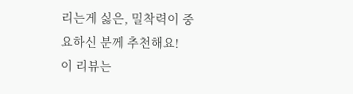리는게 싫은, 밀착력이 중요하신 분께 추천해요!
이 리뷰는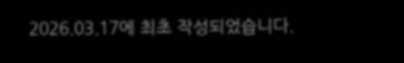2026.03.17에 최초 작성되었습니다.